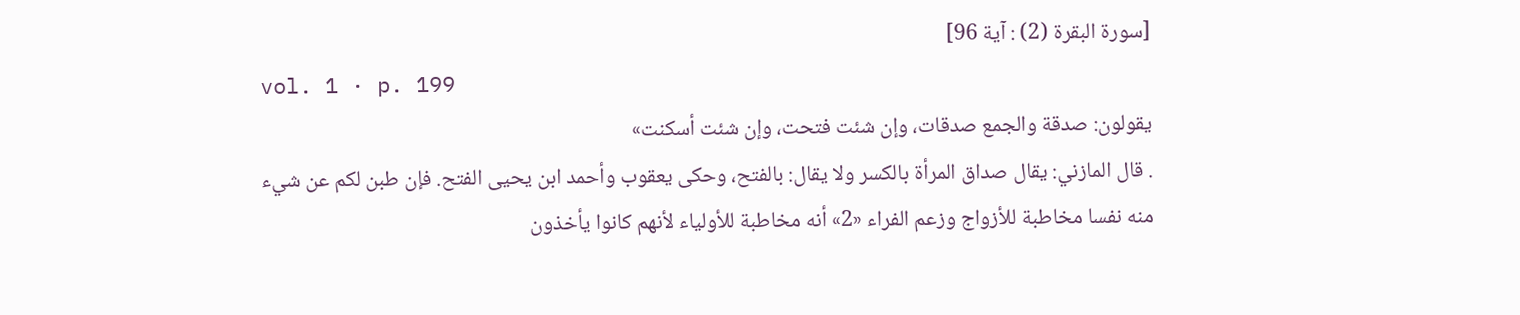[سورة البقرة (2) : آية 96]
vol. 1 · p. 199
يقولون: صدقة والجمع صدقات، وإن شئت فتحت، وإن شئت أسكنت»
. قال المازني: يقال صداق المرأة بالكسر ولا يقال: بالفتح، وحكى يعقوب وأحمد ابن يحيى الفتح. فإن طبن لكم عن شيء منه نفسا مخاطبة للأزواج وزعم الفراء «2» أنه مخاطبة للأولياء لأنهم كانوا يأخذون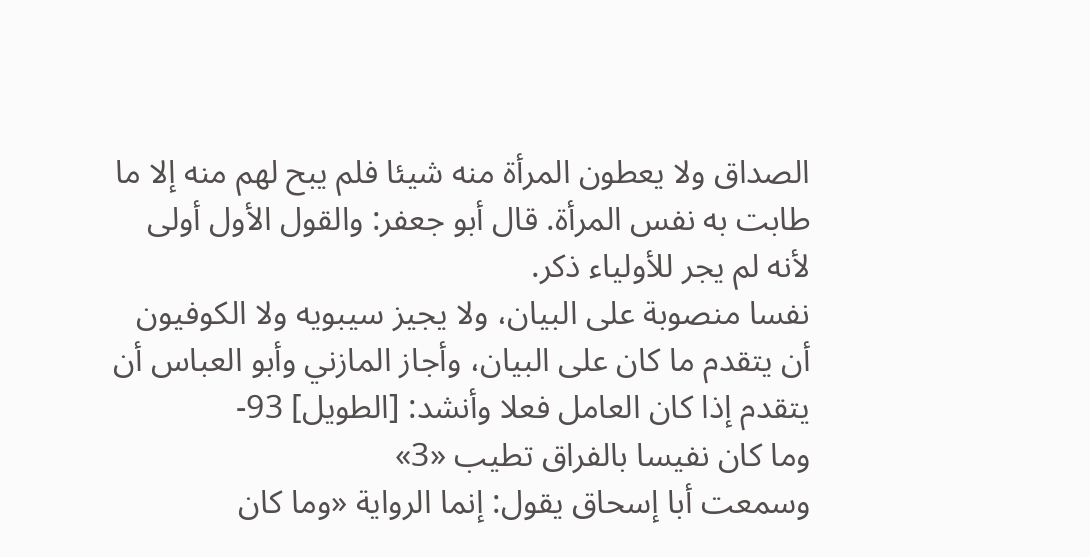الصداق ولا يعطون المرأة منه شيئا فلم يبح لهم منه إلا ما طابت به نفس المرأة. قال أبو جعفر: والقول الأول أولى لأنه لم يجر للأولياء ذكر.
نفسا منصوبة على البيان، ولا يجيز سيبويه ولا الكوفيون أن يتقدم ما كان على البيان، وأجاز المازني وأبو العباس أن يتقدم إذا كان العامل فعلا وأنشد: [الطويل] 93-
وما كان نفيسا بالفراق تطيب «3»
وسمعت أبا إسحاق يقول: إنما الرواية «وما كان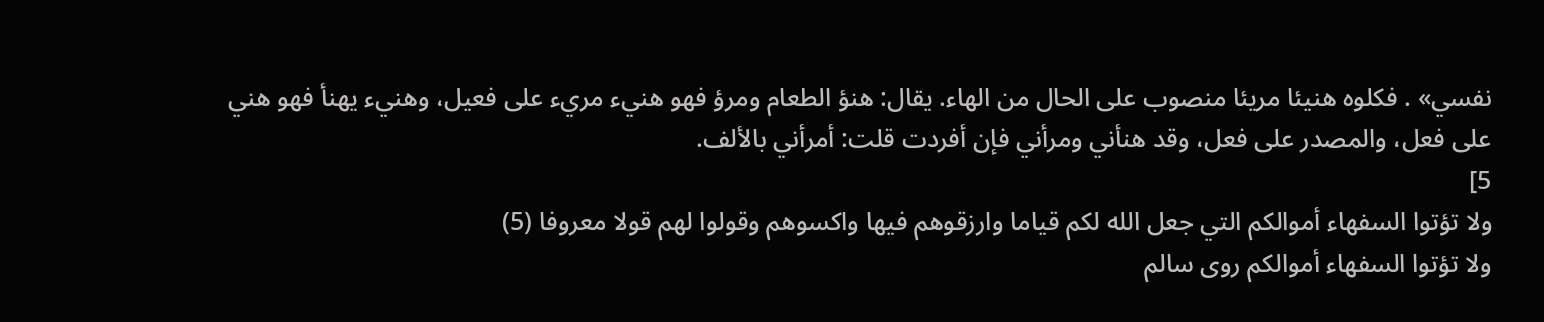نفسي» . فكلوه هنيئا مريئا منصوب على الحال من الهاء. يقال: هنؤ الطعام ومرؤ فهو هنيء مريء على فعيل، وهنيء يهنأ فهو هني على فعل، والمصدر على فعل، وقد هنأني ومرأني فإن أفردت قلت: أمرأني بالألف.
5]
ولا تؤتوا السفهاء أموالكم التي جعل الله لكم قياما وارزقوهم فيها واكسوهم وقولوا لهم قولا معروفا (5)
ولا تؤتوا السفهاء أموالكم روى سالم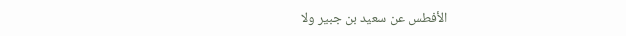الأفطس عن سعيد بن جبير ولا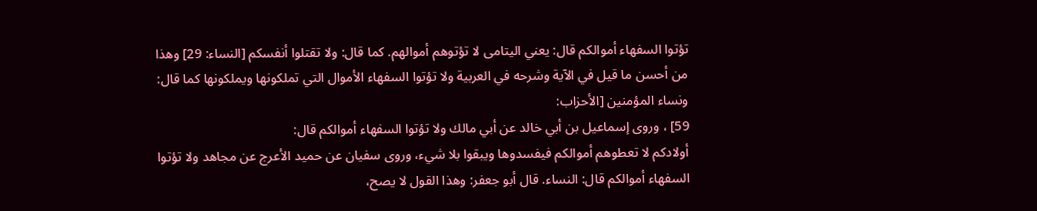تؤتوا السفهاء أموالكم قال: يعني اليتامى لا تؤتوهم أموالهم. كما قال: ولا تقتلوا أنفسكم [النساء: 29] وهذا من أحسن ما قيل في الآية وشرحه في العربية ولا تؤتوا السفهاء الأموال التي تملكونها ويملكونها كما قال: ونساء المؤمنين [الأحزاب:
59] ، وروى إسماعيل بن أبي خالد عن أبي مالك ولا تؤتوا السفهاء أموالكم قال:
أولادكم لا تعطوهم أموالكم فيفسدوها ويبقوا بلا شيء، وروى سفيان عن حميد الأعرج عن مجاهد ولا تؤتوا السفهاء أموالكم قال: النساء. قال أبو جعفر: وهذا القول لا يصح،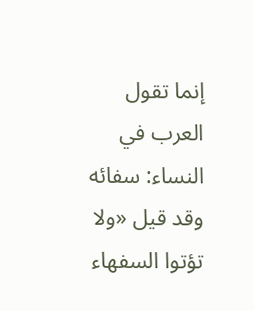إنما تقول العرب في النساء: سفائه وقد قيل «ولا تؤتوا السفهاء